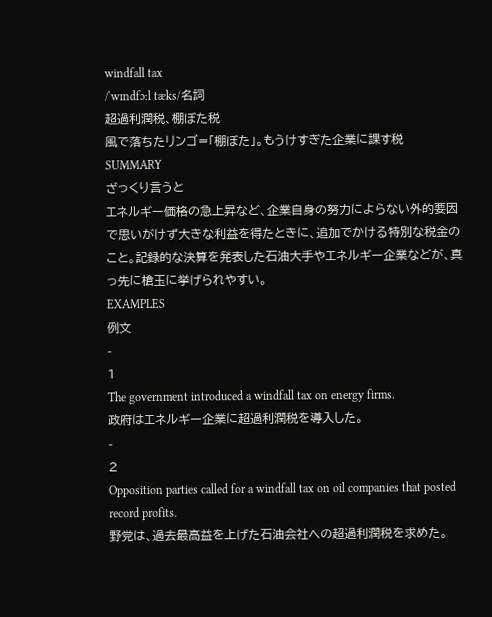windfall tax
/ˈwɪndfɔːl tæks/名詞
超過利潤税、棚ぼた税
風で落ちたリンゴ=「棚ぼた」。もうけすぎた企業に課す税
SUMMARY
ざっくり言うと
エネルギー価格の急上昇など、企業自身の努力によらない外的要因で思いがけず大きな利益を得たときに、追加でかける特別な税金のこと。記録的な決算を発表した石油大手やエネルギー企業などが、真っ先に槍玉に挙げられやすい。
EXAMPLES
例文
-
1
The government introduced a windfall tax on energy firms.
政府はエネルギー企業に超過利潤税を導入した。
-
2
Opposition parties called for a windfall tax on oil companies that posted record profits.
野党は、過去最高益を上げた石油会社への超過利潤税を求めた。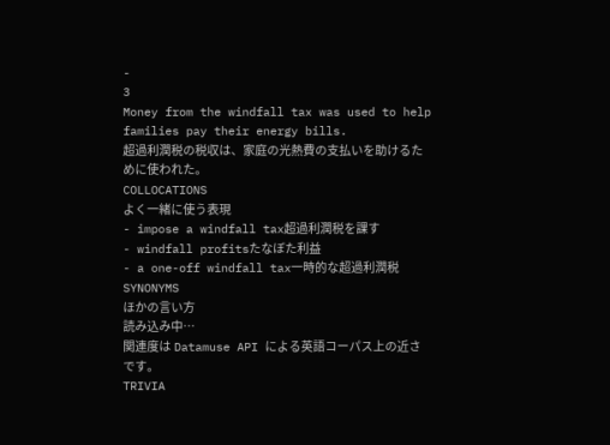-
3
Money from the windfall tax was used to help families pay their energy bills.
超過利潤税の税収は、家庭の光熱費の支払いを助けるために使われた。
COLLOCATIONS
よく一緒に使う表現
- impose a windfall tax超過利潤税を課す
- windfall profitsたなぼた利益
- a one-off windfall tax一時的な超過利潤税
SYNONYMS
ほかの言い方
読み込み中…
関連度は Datamuse API による英語コーパス上の近さです。
TRIVIA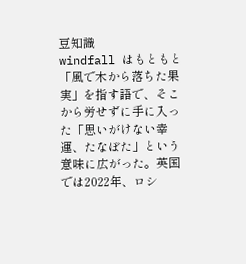豆知識
windfall はもともと「風で木から落ちた果実」を指す語で、そこから労せずに手に入った「思いがけない幸運、たなぼた」という意味に広がった。英国では2022年、ロシ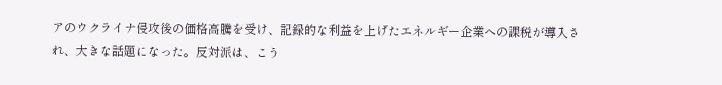アのウクライナ侵攻後の価格高騰を受け、記録的な利益を上げたエネルギー企業への課税が導入され、大きな話題になった。反対派は、こう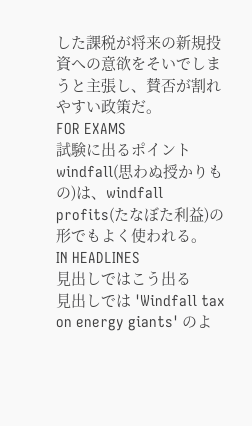した課税が将来の新規投資への意欲をそいでしまうと主張し、賛否が割れやすい政策だ。
FOR EXAMS
試験に出るポイント
windfall(思わぬ授かりもの)は、windfall profits(たなぼた利益)の形でもよく使われる。
IN HEADLINES
見出しではこう出る
見出しでは 'Windfall tax on energy giants' のよ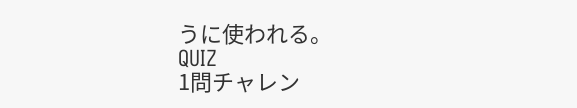うに使われる。
QUIZ
1問チャレン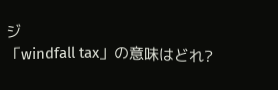ジ
「windfall tax」の意味はどれ?